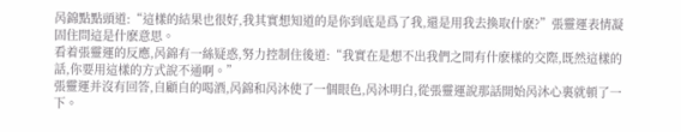呙錦點點頭道:“這樣的結果也很好,我其實想知道的是你到底是爲了我,還是用我去換取什麽?”張靈運表情凝固住問這是什麽意思。
看着張靈運的反應,呙錦有一絲疑惑,努力控制住後道:“我實在是想不出我們之間有什麽樣的交際,既然這樣的話,你要用這樣的方式說不通啊。”
張靈運并沒有回答,自顧自的喝酒,呙錦和呙沐使了一個眼色,呙沐明白,從張靈運說那話開始呙沐心裏就頓了一下。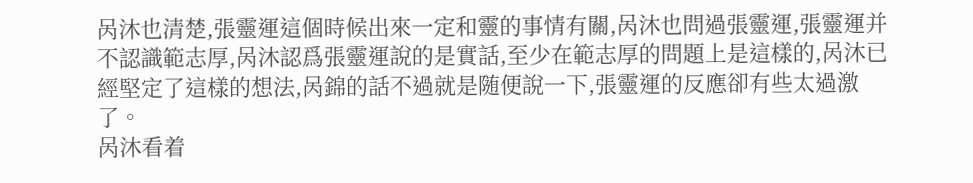呙沐也清楚,張靈運這個時候出來一定和靈的事情有關,呙沐也問過張靈運,張靈運并不認識範志厚,呙沐認爲張靈運說的是實話,至少在範志厚的問題上是這樣的,呙沐已經堅定了這樣的想法,呙錦的話不過就是随便說一下,張靈運的反應卻有些太過激了。
呙沐看着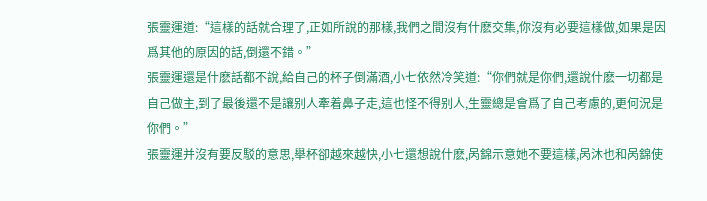張靈運道:“這樣的話就合理了,正如所說的那樣,我們之間沒有什麽交集,你沒有必要這樣做,如果是因爲其他的原因的話,倒還不錯。”
張靈運還是什麽話都不說,給自己的杯子倒滿酒,小七依然冷笑道:“你們就是你們,還說什麽一切都是自己做主,到了最後還不是讓别人牽着鼻子走,這也怪不得别人,生靈總是會爲了自己考慮的,更何況是你們。”
張靈運并沒有要反駁的意思,舉杯卻越來越快,小七還想說什麽,呙錦示意她不要這樣,呙沐也和呙錦使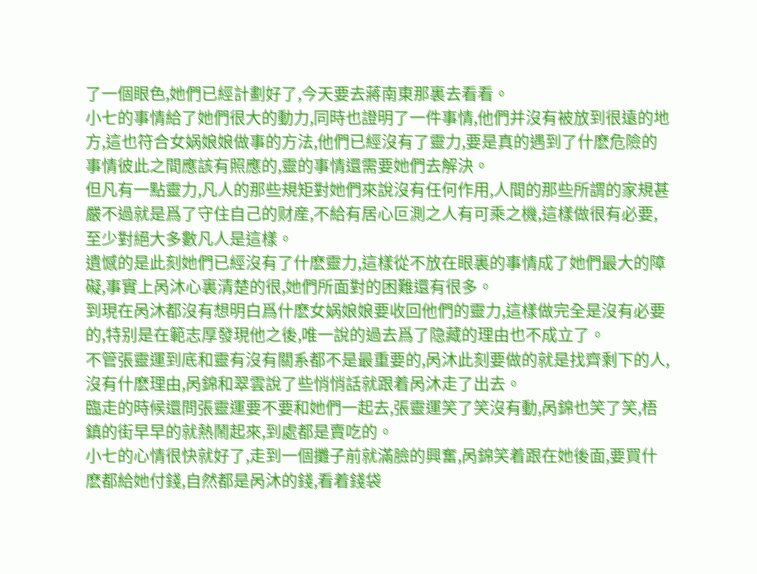了一個眼色,她們已經計劃好了,今天要去蔣南東那裏去看看。
小七的事情給了她們很大的動力,同時也證明了一件事情,他們并沒有被放到很遠的地方,這也符合女娲娘娘做事的方法,他們已經沒有了靈力,要是真的遇到了什麽危險的事情彼此之間應該有照應的,靈的事情還需要她們去解決。
但凡有一點靈力,凡人的那些規矩對她們來說沒有任何作用,人間的那些所謂的家規甚嚴不過就是爲了守住自己的财産,不給有居心叵測之人有可乘之機,這樣做很有必要,至少對絕大多數凡人是這樣。
遺憾的是此刻她們已經沒有了什麽靈力,這樣從不放在眼裏的事情成了她們最大的障礙,事實上呙沐心裏清楚的很,她們所面對的困難還有很多。
到現在呙沐都沒有想明白爲什麽女娲娘娘要收回他們的靈力,這樣做完全是沒有必要的,特别是在範志厚發現他之後,唯一說的過去爲了隐藏的理由也不成立了。
不管張靈運到底和靈有沒有關系都不是最重要的,呙沐此刻要做的就是找齊剩下的人,沒有什麽理由,呙錦和翠雲說了些悄悄話就跟着呙沐走了出去。
臨走的時候還問張靈運要不要和她們一起去,張靈運笑了笑沒有動,呙錦也笑了笑,梧鎮的街早早的就熱鬧起來,到處都是賣吃的。
小七的心情很快就好了,走到一個攤子前就滿臉的興奮,呙錦笑着跟在她後面,要買什麽都給她付錢,自然都是呙沐的錢,看着錢袋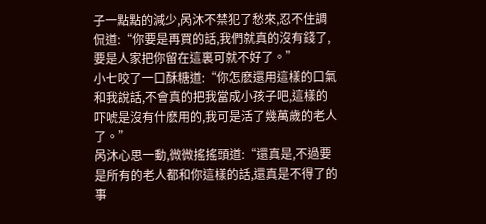子一點點的減少,呙沐不禁犯了愁來,忍不住調侃道:“你要是再買的話,我們就真的沒有錢了,要是人家把你留在這裏可就不好了。”
小七咬了一口酥糖道:“你怎麽還用這樣的口氣和我說話,不會真的把我當成小孩子吧,這樣的吓唬是沒有什麽用的,我可是活了幾萬歲的老人了。”
呙沐心思一動,微微搖搖頭道:“還真是,不過要是所有的老人都和你這樣的話,還真是不得了的事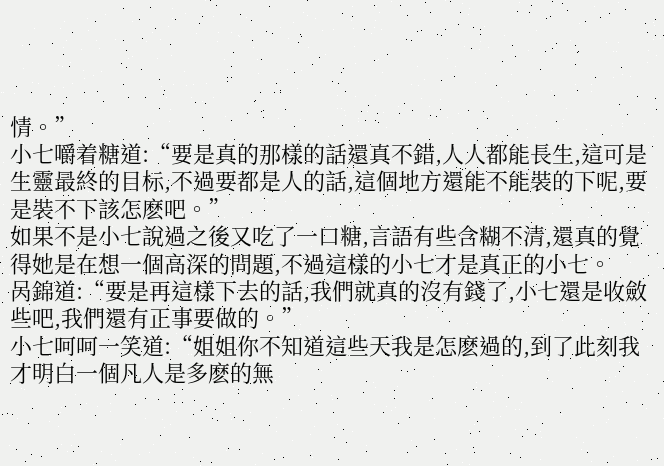情。”
小七嚼着糖道:“要是真的那樣的話還真不錯,人人都能長生,這可是生靈最終的目标,不過要都是人的話,這個地方還能不能裝的下呢,要是裝不下該怎麽吧。”
如果不是小七說過之後又吃了一口糖,言語有些含糊不清,還真的覺得她是在想一個高深的問題,不過這樣的小七才是真正的小七。
呙錦道:“要是再這樣下去的話,我們就真的沒有錢了,小七還是收斂些吧,我們還有正事要做的。”
小七呵呵一笑道:“姐姐你不知道這些天我是怎麽過的,到了此刻我才明白一個凡人是多麽的無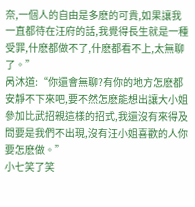奈,一個人的自由是多麽的可貴,如果讓我一直都待在汪府的話,我覺得長生就是一種受罪,什麽都做不了,什麽都看不上,太無聊了。”
呙沐道:“你還會無聊?有你的地方怎麽都安靜不下來吧,要不然怎麽能想出讓大小姐參加比武招親這樣的招式,我還沒有來得及問要是我們不出現,沒有汪小姐喜歡的人你要怎麽做。”
小七笑了笑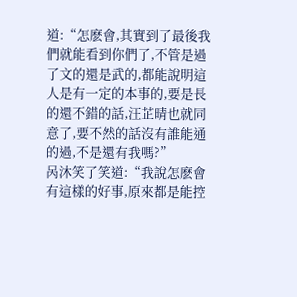道:“怎麽會,其實到了最後我們就能看到你們了,不管是過了文的還是武的,都能說明這人是有一定的本事的,要是長的還不錯的話,汪芷晴也就同意了,要不然的話沒有誰能通的過,不是還有我嗎?”
呙沐笑了笑道:“我說怎麽會有這樣的好事,原來都是能控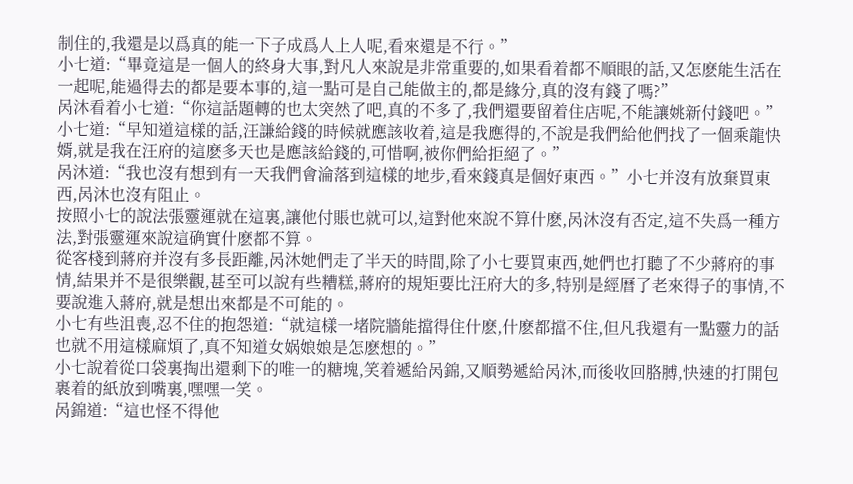制住的,我還是以爲真的能一下子成爲人上人呢,看來還是不行。”
小七道:“畢竟這是一個人的終身大事,對凡人來說是非常重要的,如果看着都不順眼的話,又怎麽能生活在一起呢,能過得去的都是要本事的,這一點可是自己能做主的,都是緣分,真的沒有錢了嗎?”
呙沐看着小七道:“你這話題轉的也太突然了吧,真的不多了,我們還要留着住店呢,不能讓姚新付錢吧。”
小七道:“早知道這樣的話,汪謙給錢的時候就應該收着,這是我應得的,不說是我們給他們找了一個乘龍快婿,就是我在汪府的這麽多天也是應該給錢的,可惜啊,被你們給拒絕了。”
呙沐道:“我也沒有想到有一天我們會淪落到這樣的地步,看來錢真是個好東西。”小七并沒有放棄買東西,呙沐也沒有阻止。
按照小七的說法張靈運就在這裏,讓他付賬也就可以,這對他來說不算什麽,呙沐沒有否定,這不失爲一種方法,對張靈運來說這确實什麽都不算。
從客棧到蔣府并沒有多長距離,呙沐她們走了半天的時間,除了小七要買東西,她們也打聽了不少蔣府的事情,結果并不是很樂觀,甚至可以說有些糟糕,蔣府的規矩要比汪府大的多,特别是經曆了老來得子的事情,不要說進入蔣府,就是想出來都是不可能的。
小七有些沮喪,忍不住的抱怨道:“就這樣一堵院牆能擋得住什麽,什麽都擋不住,但凡我還有一點靈力的話也就不用這樣麻煩了,真不知道女娲娘娘是怎麽想的。”
小七說着從口袋裏掏出還剩下的唯一的糖塊,笑着遞給呙錦,又順勢遞給呙沐,而後收回胳膊,快速的打開包裹着的紙放到嘴裏,嘿嘿一笑。
呙錦道:“這也怪不得他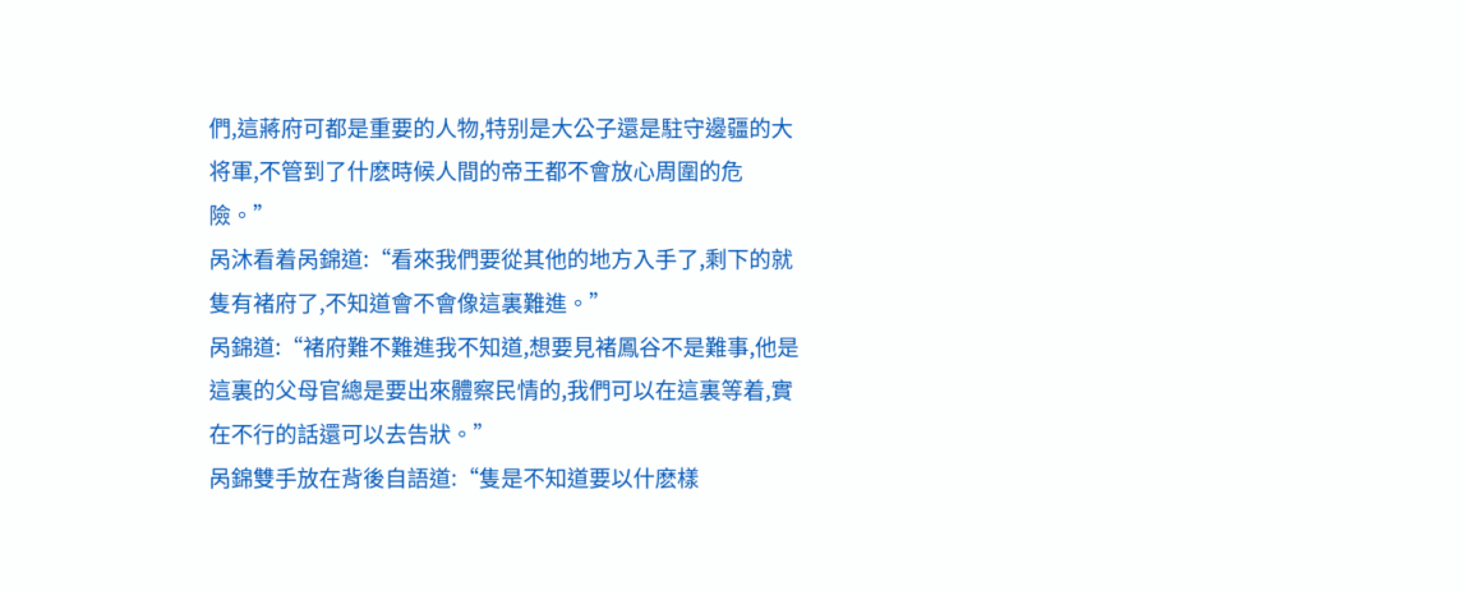們,這蔣府可都是重要的人物,特别是大公子還是駐守邊疆的大将軍,不管到了什麽時候人間的帝王都不會放心周圍的危險。”
呙沐看着呙錦道:“看來我們要從其他的地方入手了,剩下的就隻有褚府了,不知道會不會像這裏難進。”
呙錦道:“褚府難不難進我不知道,想要見褚鳳谷不是難事,他是這裏的父母官總是要出來體察民情的,我們可以在這裏等着,實在不行的話還可以去告狀。”
呙錦雙手放在背後自語道:“隻是不知道要以什麽樣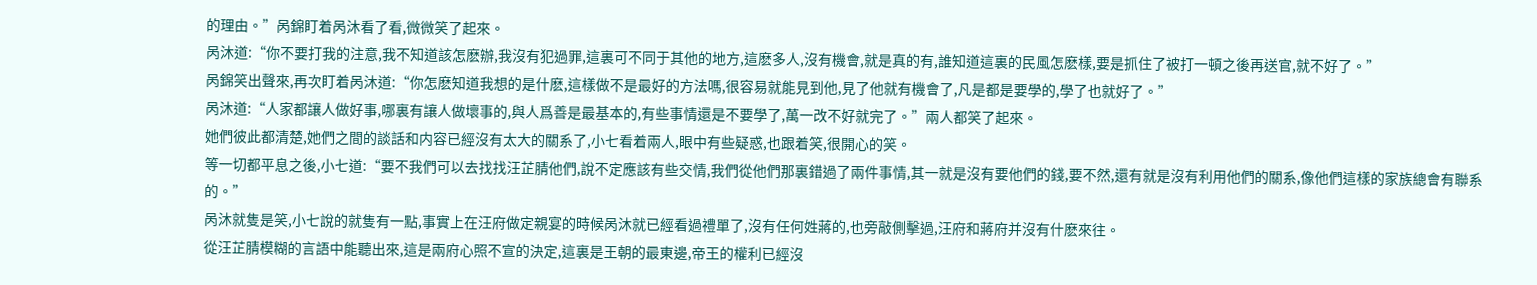的理由。”呙錦盯着呙沐看了看,微微笑了起來。
呙沐道:“你不要打我的注意,我不知道該怎麽辦,我沒有犯過罪,這裏可不同于其他的地方,這麽多人,沒有機會,就是真的有,誰知道這裏的民風怎麽樣,要是抓住了被打一頓之後再送官,就不好了。”
呙錦笑出聲來,再次盯着呙沐道:“你怎麽知道我想的是什麽,這樣做不是最好的方法嗎,很容易就能見到他,見了他就有機會了,凡是都是要學的,學了也就好了。”
呙沐道:“人家都讓人做好事,哪裏有讓人做壞事的,與人爲善是最基本的,有些事情還是不要學了,萬一改不好就完了。”兩人都笑了起來。
她們彼此都清楚,她們之間的談話和内容已經沒有太大的關系了,小七看着兩人,眼中有些疑惑,也跟着笑,很開心的笑。
等一切都平息之後,小七道:“要不我們可以去找找汪芷腈他們,說不定應該有些交情,我們從他們那裏錯過了兩件事情,其一就是沒有要他們的錢,要不然,還有就是沒有利用他們的關系,像他們這樣的家族總會有聯系的。”
呙沐就隻是笑,小七說的就隻有一點,事實上在汪府做定親宴的時候呙沐就已經看過禮單了,沒有任何姓蔣的,也旁敲側擊過,汪府和蔣府并沒有什麽來往。
從汪芷腈模糊的言語中能聽出來,這是兩府心照不宣的決定,這裏是王朝的最東邊,帝王的權利已經沒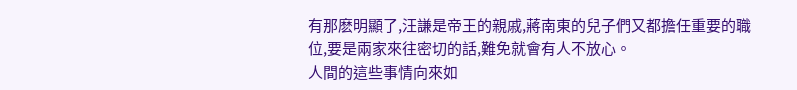有那麽明顯了,汪謙是帝王的親戚,蔣南東的兒子們又都擔任重要的職位,要是兩家來往密切的話,難免就會有人不放心。
人間的這些事情向來如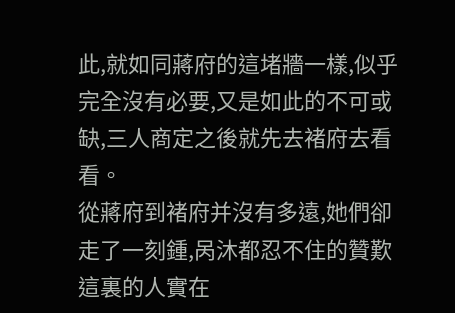此,就如同蔣府的這堵牆一樣,似乎完全沒有必要,又是如此的不可或缺,三人商定之後就先去褚府去看看。
從蔣府到褚府并沒有多遠,她們卻走了一刻鍾,呙沐都忍不住的贊歎這裏的人實在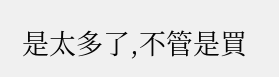是太多了,不管是買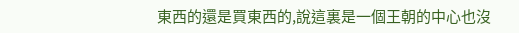東西的還是買東西的,說這裏是一個王朝的中心也沒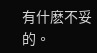有什麽不妥的。